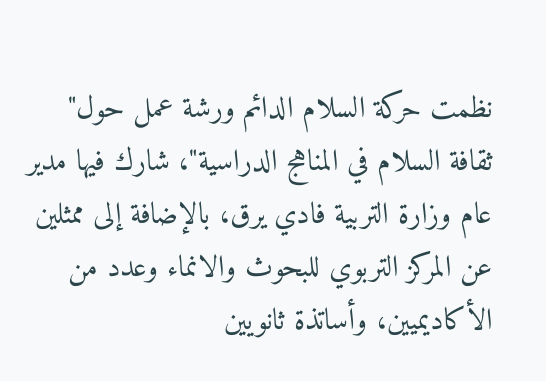نظمت حركة السلام الدائم ورشة عمل حول" ثقافة السلام في المناهج الدراسية"، شارك فيها مدير عام وزارة التربية فادي يرق، بالإضافة إلى ممثلين عن المركز التربوي للبحوث والانماء وعدد من الأكاديميين، وأساتذة ثانويين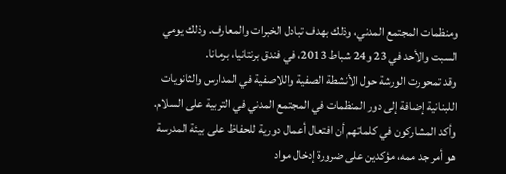ومنظمات المجتمع المدني، وذلك بهدف تبادل الخبرات والمعارف. وذلك يومي السبت والأحد في 23 و24 شباط 2013، في فندق برنتانيا، برمانا.
وقد تمحورت الورشة حول الأنشطة الصفية واللاصفية في المدارس والثانويات اللبنانية إضافة إلى دور المنظمات في المجتمع المدني في التربية على السلام. وأكد المشاركون في كلماتهم أن افتعال أعمال دورية للحفاظ على بيئة المدرسة هو أمر جد ممه، مؤكدين على ضرورة إدخال مواد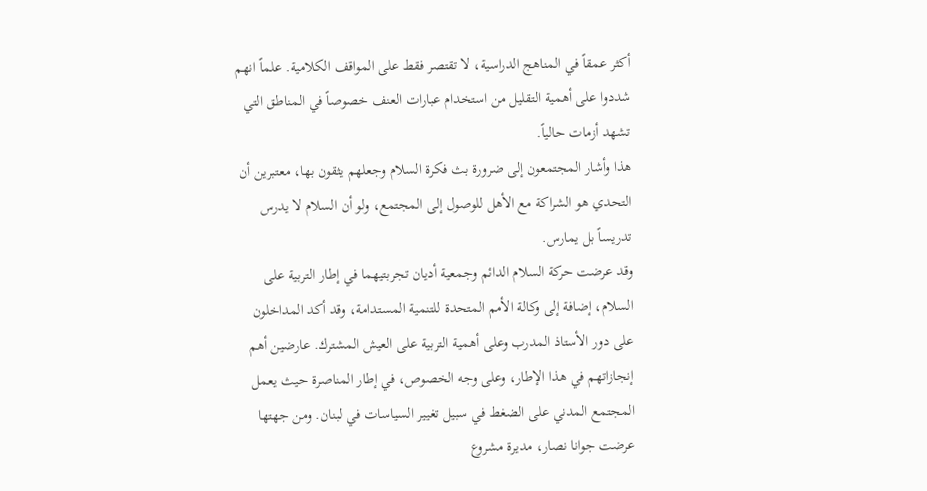أكثر عمقاً في المناهج الدراسية، لا تقتصر فقط على المواقف الكلامية. علماً انهم شددوا على أهمية التقليل من استخدام عبارات العنف خصوصاً في المناطق التي تشهد أزمات حالياً.
هذا وأشار المجتمعون إلى ضرورة بث فكرة السلام وجعلهم يثقون بها، معتبرين أن التحدي هو الشراكة مع الأهل للوصول إلى المجتمع، ولو أن السلام لا يدرس تدريساً بل يمارس.
وقد عرضت حركة السلام الدائم وجمعية أديان تجربتيهما في إطار التربية على السلام، إضافة إلى وكالة الأمم المتحدة للتنمية المستدامة، وقد أكد المداخلون على دور الأستاذ المدرب وعلى أهمية التربية على العيش المشترك. عارضين أهم إنجازاتهم في هذا الإطار، وعلى وجه الخصوص، في إطار المناصرة حيث يعمل المجتمع المدني على الضغط في سبيل تغيير السياسات في لبنان. ومن جهتها عرضت جوانا نصار، مديرة مشروع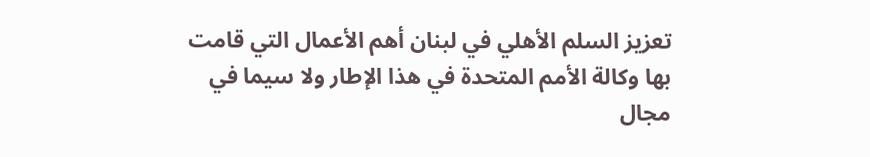تعزيز السلم الأهلي في لبنان أهم الأعمال التي قامت بها وكالة الأمم المتحدة في هذا الإطار ولا سيما في مجال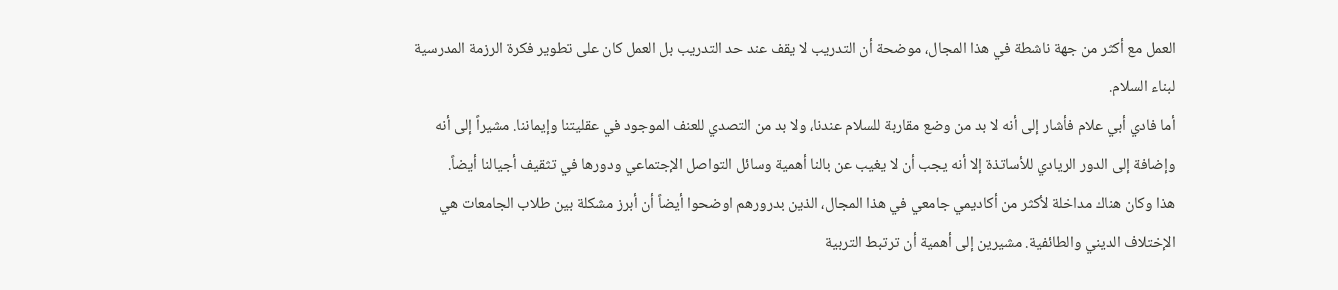العمل مع أكثر من جهة ناشطة في هذا المجال، موضحة أن التدريب لا يقف عند حد التدريب بل العمل كان على تطوير فكرة الرزمة المدرسية لبناء السلام.
أما فادي أبي علام فأشار إلى أنه لا بد من وضع مقاربة للسلام عندنا، ولا بد من التصدي للعنف الموجود في عقليتنا وإيماننا. مشيراً إلى أنه وإضافة إلى الدور الريادي للأساتذة إلا أنه يجب أن لا يغيب عن بالنا أهمية وسائل التواصل الإجتماعي ودورها في تثقيف أجيالنا أيضاً.
هذا وكان هناك مداخلة لأكثر من أكاديمي جامعي في هذا المجال، الذين بدرورهم اوضحوا أيضاً أن أبرز مشكلة بين طلاب الجامعات هي الإختلاف الديني والطائفية. مشيرين إلى أهمية أن ترتبط التربية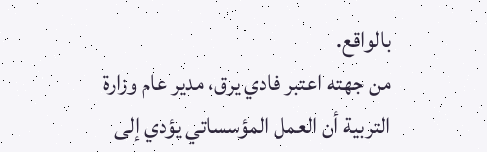بالواقع.
من جهته اعتبر فادي يرق، مدير عام وزارة التربية أن العمل المؤسساتي يؤدي إلى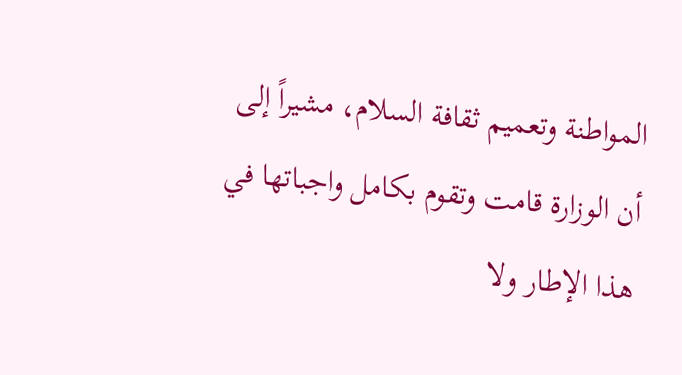المواطنة وتعميم ثقافة السلام، مشيراً إلى أن الوزارة قامت وتقوم بكامل واجباتها في هذا الإطار ولا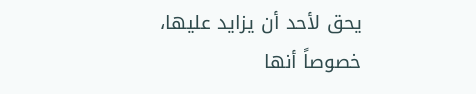يحق لأحد أن يزايد عليها، خصوصاً أنها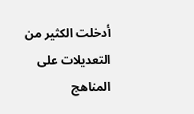أدخلت الكثير من التعديلات على المناهج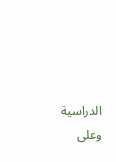الدراسية وعلى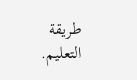طريقة التعليم.